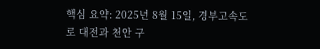핵심 요약: 2025년 8월 15일, 경부고속도로 대전과 천안 구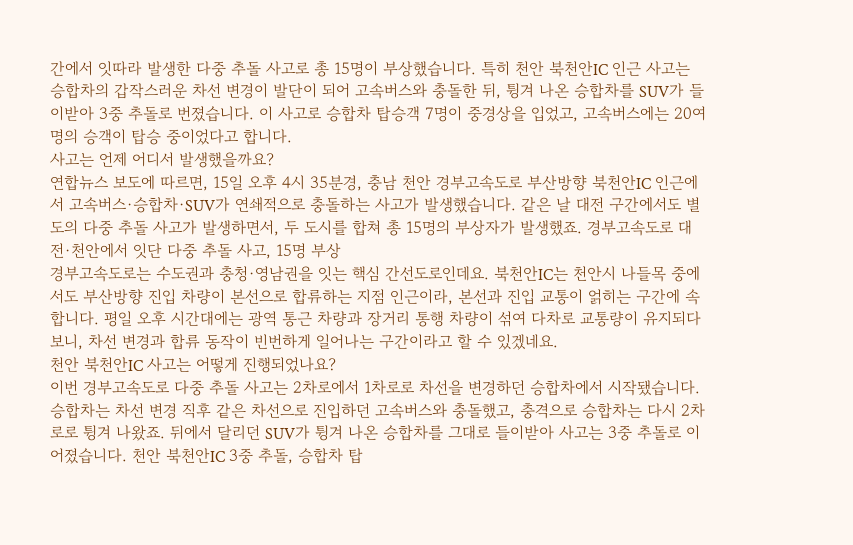간에서 잇따라 발생한 다중 추돌 사고로 총 15명이 부상했습니다. 특히 천안 북천안IC 인근 사고는 승합차의 갑작스러운 차선 변경이 발단이 되어 고속버스와 충돌한 뒤, 튕겨 나온 승합차를 SUV가 들이받아 3중 추돌로 번졌습니다. 이 사고로 승합차 탑승객 7명이 중경상을 입었고, 고속버스에는 20여 명의 승객이 탑승 중이었다고 합니다.
사고는 언제 어디서 발생했을까요?
연합뉴스 보도에 따르면, 15일 오후 4시 35분경, 충남 천안 경부고속도로 부산방향 북천안IC 인근에서 고속버스·승합차·SUV가 연쇄적으로 충돌하는 사고가 발생했습니다. 같은 날 대전 구간에서도 별도의 다중 추돌 사고가 발생하면서, 두 도시를 합쳐 총 15명의 부상자가 발생했죠. 경부고속도로 대전·천안에서 잇단 다중 추돌 사고, 15명 부상
경부고속도로는 수도권과 충청·영남권을 잇는 핵심 간선도로인데요. 북천안IC는 천안시 나들목 중에서도 부산방향 진입 차량이 본선으로 합류하는 지점 인근이라, 본선과 진입 교통이 얽히는 구간에 속합니다. 평일 오후 시간대에는 광역 통근 차량과 장거리 통행 차량이 섞여 다차로 교통량이 유지되다 보니, 차선 변경과 합류 동작이 빈번하게 일어나는 구간이라고 할 수 있겠네요.
천안 북천안IC 사고는 어떻게 진행되었나요?
이번 경부고속도로 다중 추돌 사고는 2차로에서 1차로로 차선을 변경하던 승합차에서 시작됐습니다. 승합차는 차선 변경 직후 같은 차선으로 진입하던 고속버스와 충돌했고, 충격으로 승합차는 다시 2차로로 튕겨 나왔죠. 뒤에서 달리던 SUV가 튕겨 나온 승합차를 그대로 들이받아 사고는 3중 추돌로 이어졌습니다. 천안 북천안IC 3중 추돌, 승합차 탑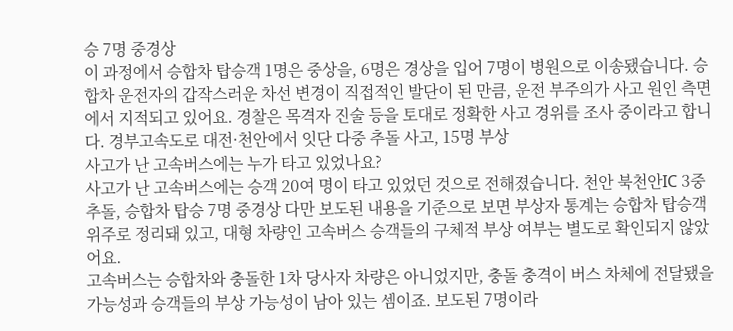승 7명 중경상
이 과정에서 승합차 탑승객 1명은 중상을, 6명은 경상을 입어 7명이 병원으로 이송됐습니다. 승합차 운전자의 갑작스러운 차선 변경이 직접적인 발단이 된 만큼, 운전 부주의가 사고 원인 측면에서 지적되고 있어요. 경찰은 목격자 진술 등을 토대로 정확한 사고 경위를 조사 중이라고 합니다. 경부고속도로 대전·천안에서 잇단 다중 추돌 사고, 15명 부상
사고가 난 고속버스에는 누가 타고 있었나요?
사고가 난 고속버스에는 승객 20여 명이 타고 있었던 것으로 전해졌습니다. 천안 북천안IC 3중 추돌, 승합차 탑승 7명 중경상 다만 보도된 내용을 기준으로 보면 부상자 통계는 승합차 탑승객 위주로 정리돼 있고, 대형 차량인 고속버스 승객들의 구체적 부상 여부는 별도로 확인되지 않았어요.
고속버스는 승합차와 충돌한 1차 당사자 차량은 아니었지만, 충돌 충격이 버스 차체에 전달됐을 가능성과 승객들의 부상 가능성이 남아 있는 셈이죠. 보도된 7명이라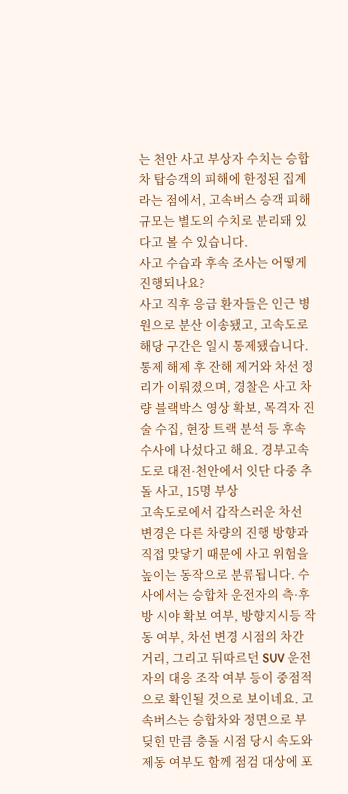는 천안 사고 부상자 수치는 승합차 탑승객의 피해에 한정된 집계라는 점에서, 고속버스 승객 피해 규모는 별도의 수치로 분리돼 있다고 볼 수 있습니다.
사고 수습과 후속 조사는 어떻게 진행되나요?
사고 직후 응급 환자들은 인근 병원으로 분산 이송됐고, 고속도로 해당 구간은 일시 통제됐습니다. 통제 해제 후 잔해 제거와 차선 정리가 이뤄졌으며, 경찰은 사고 차량 블랙박스 영상 확보, 목격자 진술 수집, 현장 트랙 분석 등 후속 수사에 나섰다고 해요. 경부고속도로 대전·천안에서 잇단 다중 추돌 사고, 15명 부상
고속도로에서 갑작스러운 차선 변경은 다른 차량의 진행 방향과 직접 맞닿기 때문에 사고 위험을 높이는 동작으로 분류됩니다. 수사에서는 승합차 운전자의 측·후방 시야 확보 여부, 방향지시등 작동 여부, 차선 변경 시점의 차간 거리, 그리고 뒤따르던 SUV 운전자의 대응 조작 여부 등이 중점적으로 확인될 것으로 보이네요. 고속버스는 승합차와 정면으로 부딪힌 만큼 충돌 시점 당시 속도와 제동 여부도 함께 점검 대상에 포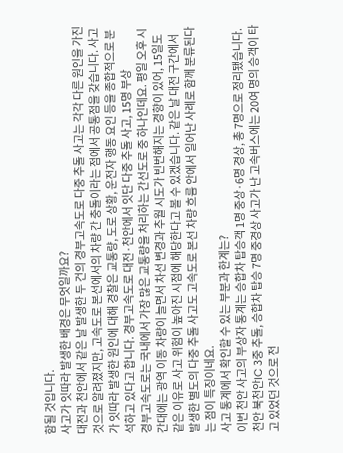함될 것입니다.
사고가 잇따라 발생한 배경은 무엇일까요?
대전과 천안에서 같은 날 발생한 두 건의 경부고속도로 다중 추돌 사고는 각각 다른 원인을 가진 것으로 알려졌지만, 고속도로 본선에서의 차량 간 충돌이라는 점에서 공통점을 갖습니다. 사고가 잇따라 발생한 원인에 대해 경찰은 교통량, 도로 상황, 운전자 행동 요인 등을 종합적으로 분석하고 있다고 합니다. 경부고속도로 대전·천안에서 잇단 다중 추돌 사고, 15명 부상
경부고속도로는 국내에서 가장 많은 교통량을 처리하는 간선도로 중 하나인데요. 평일 오후 시간대에는 광역 이동 차량이 늘면서 차선 변경과 추월 시도가 빈번해지는 경향이 있어, 15일도 같은 이유로 사고 위험이 높아진 시점에 해당한다고 볼 수 있겠습니다. 같은 날 대전 구간에서 발생한 별도의 다중 추돌 사고도 고속도로 본선 차량 흐름 안에서 일어난 사례로 함께 분류된다는 점이 특징이네요.
사고 통계에서 확인할 수 있는 부분과 한계는?
이번 천안 사고의 부상자 통계는 승합차 탑승객 1명 중상·6명 경상, 총 7명으로 정리됐습니다. 천안 북천안IC 3중 추돌, 승합차 탑승 7명 중경상 사고가 난 고속버스에는 20여 명의 승객이 타고 있었던 것으로 전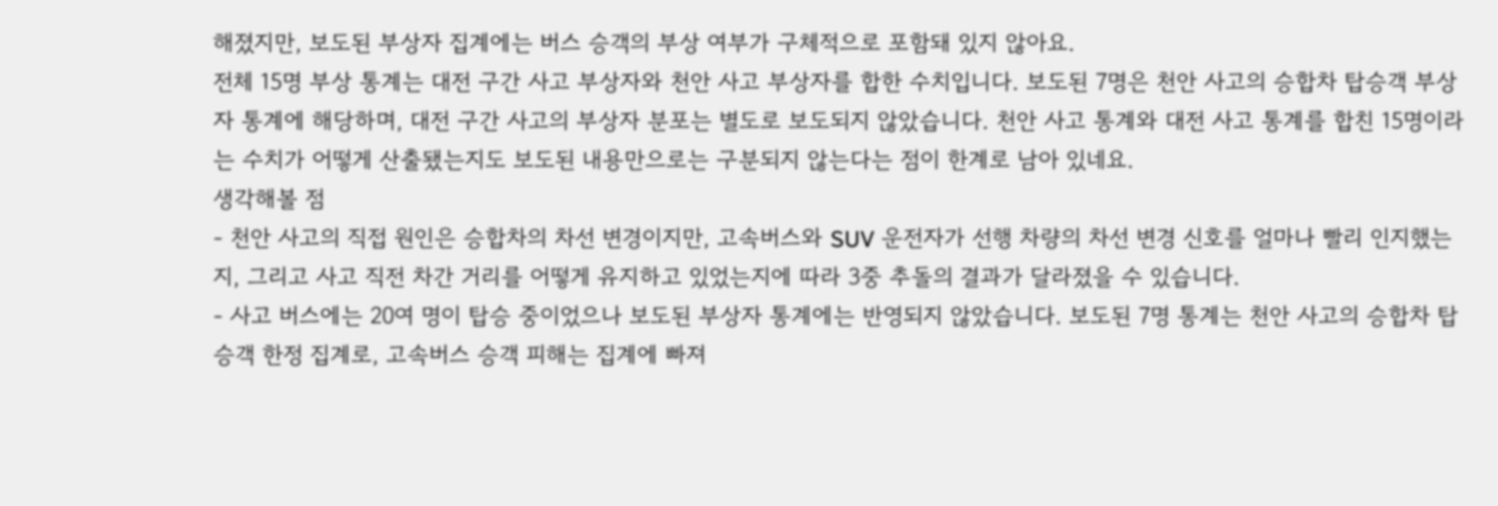해졌지만, 보도된 부상자 집계에는 버스 승객의 부상 여부가 구체적으로 포함돼 있지 않아요.
전체 15명 부상 통계는 대전 구간 사고 부상자와 천안 사고 부상자를 합한 수치입니다. 보도된 7명은 천안 사고의 승합차 탑승객 부상자 통계에 해당하며, 대전 구간 사고의 부상자 분포는 별도로 보도되지 않았습니다. 천안 사고 통계와 대전 사고 통계를 합친 15명이라는 수치가 어떻게 산출됐는지도 보도된 내용만으로는 구분되지 않는다는 점이 한계로 남아 있네요.
생각해볼 점
- 천안 사고의 직접 원인은 승합차의 차선 변경이지만, 고속버스와 SUV 운전자가 선행 차량의 차선 변경 신호를 얼마나 빨리 인지했는지, 그리고 사고 직전 차간 거리를 어떻게 유지하고 있었는지에 따라 3중 추돌의 결과가 달라졌을 수 있습니다.
- 사고 버스에는 20여 명이 탑승 중이었으나 보도된 부상자 통계에는 반영되지 않았습니다. 보도된 7명 통계는 천안 사고의 승합차 탑승객 한정 집계로, 고속버스 승객 피해는 집계에 빠져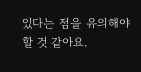있다는 점을 유의해야 할 것 같아요.